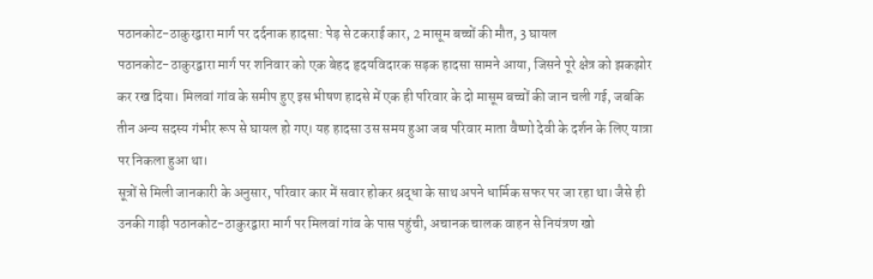पठानकोट-ठाकुरद्वारा मार्ग पर दर्दनाक हादसा: पेड़ से टकराई कार, 2 मासूम बच्चों की मौत, 3 घायल
पठानकोट-ठाकुरद्वारा मार्ग पर शनिवार को एक बेहद हृदयविदारक सड़क हादसा सामने आया, जिसने पूरे क्षेत्र को झकझोर कर रख दिया। मिलवां गांव के समीप हुए इस भीषण हादसे में एक ही परिवार के दो मासूम बच्चों की जान चली गई, जबकि तीन अन्य सदस्य गंभीर रूप से घायल हो गए। यह हादसा उस समय हुआ जब परिवार माता वैष्णो देवी के दर्शन के लिए यात्रा पर निकला हुआ था।
सूत्रों से मिली जानकारी के अनुसार, परिवार कार में सवार होकर श्रद्धा के साथ अपने धार्मिक सफर पर जा रहा था। जैसे ही उनकी गाड़ी पठानकोट-ठाकुरद्वारा मार्ग पर मिलवां गांव के पास पहुंची, अचानक चालक वाहन से नियंत्रण खो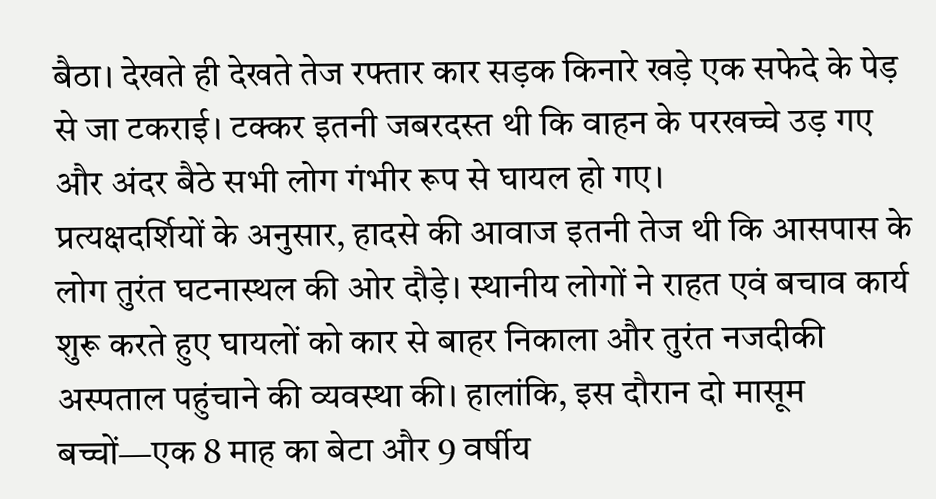बैठा। देखते ही देखते तेज रफ्तार कार सड़क किनारे खड़े एक सफेदे के पेड़ से जा टकराई। टक्कर इतनी जबरदस्त थी कि वाहन के परखच्चे उड़ गए और अंदर बैठे सभी लोग गंभीर रूप से घायल हो गए।
प्रत्यक्षदर्शियों के अनुसार, हादसे की आवाज इतनी तेज थी कि आसपास के लोग तुरंत घटनास्थल की ओर दौड़े। स्थानीय लोगों ने राहत एवं बचाव कार्य शुरू करते हुए घायलों को कार से बाहर निकाला और तुरंत नजदीकी अस्पताल पहुंचाने की व्यवस्था की। हालांकि, इस दौरान दो मासूम बच्चों—एक 8 माह का बेटा और 9 वर्षीय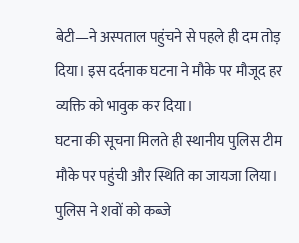बेटी—ने अस्पताल पहुंचने से पहले ही दम तोड़ दिया। इस दर्दनाक घटना ने मौके पर मौजूद हर व्यक्ति को भावुक कर दिया।
घटना की सूचना मिलते ही स्थानीय पुलिस टीम मौके पर पहुंची और स्थिति का जायजा लिया। पुलिस ने शवों को कब्जे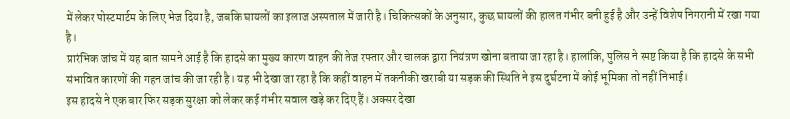में लेकर पोस्टमार्टम के लिए भेज दिया है, जबकि घायलों का इलाज अस्पताल में जारी है। चिकित्सकों के अनुसार, कुछ घायलों की हालत गंभीर बनी हुई है और उन्हें विशेष निगरानी में रखा गया है।
प्रारंभिक जांच में यह बात सामने आई है कि हादसे का मुख्य कारण वाहन की तेज रफ्तार और चालक द्वारा नियंत्रण खोना बताया जा रहा है। हालांकि, पुलिस ने स्पष्ट किया है कि हादसे के सभी संभावित कारणों की गहन जांच की जा रही है। यह भी देखा जा रहा है कि कहीं वाहन में तकनीकी खराबी या सड़क की स्थिति ने इस दुर्घटना में कोई भूमिका तो नहीं निभाई।
इस हादसे ने एक बार फिर सड़क सुरक्षा को लेकर कई गंभीर सवाल खड़े कर दिए हैं। अक्सर देखा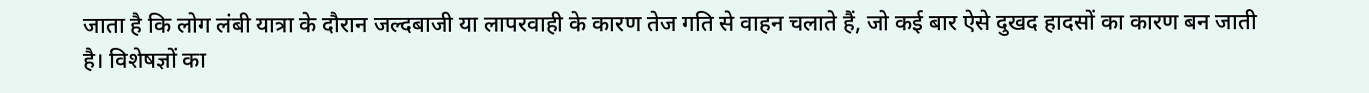जाता है कि लोग लंबी यात्रा के दौरान जल्दबाजी या लापरवाही के कारण तेज गति से वाहन चलाते हैं, जो कई बार ऐसे दुखद हादसों का कारण बन जाती है। विशेषज्ञों का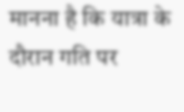मानना है कि यात्रा के दौरान गति पर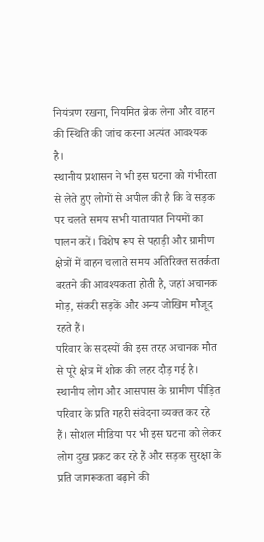नियंत्रण रखना, नियमित ब्रेक लेना और वाहन की स्थिति की जांच करना अत्यंत आवश्यक है।
स्थानीय प्रशासन ने भी इस घटना को गंभीरता से लेते हुए लोगों से अपील की है कि वे सड़क पर चलते समय सभी यातायात नियमों का पालन करें। विशेष रूप से पहाड़ी और ग्रामीण क्षेत्रों में वाहन चलाते समय अतिरिक्त सतर्कता बरतने की आवश्यकता होती है, जहां अचानक मोड़, संकरी सड़कें और अन्य जोखिम मौजूद रहते हैं।
परिवार के सदस्यों की इस तरह अचानक मौत से पूरे क्षेत्र में शोक की लहर दौड़ गई है। स्थानीय लोग और आसपास के ग्रामीण पीड़ित परिवार के प्रति गहरी संवेदना व्यक्त कर रहे हैं। सोशल मीडिया पर भी इस घटना को लेकर लोग दुख प्रकट कर रहे हैं और सड़क सुरक्षा के प्रति जागरूकता बढ़ाने की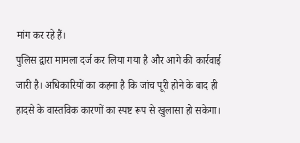मांग कर रहे हैं।
पुलिस द्वारा मामला दर्ज कर लिया गया है और आगे की कार्रवाई जारी है। अधिकारियों का कहना है कि जांच पूरी होने के बाद ही हादसे के वास्तविक कारणों का स्पष्ट रूप से खुलासा हो सकेगा।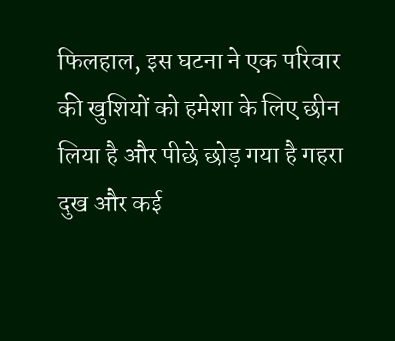फिलहाल, इस घटना ने एक परिवार की खुशियों को हमेशा के लिए छीन लिया है और पीछे छोड़ गया है गहरा दुख और कई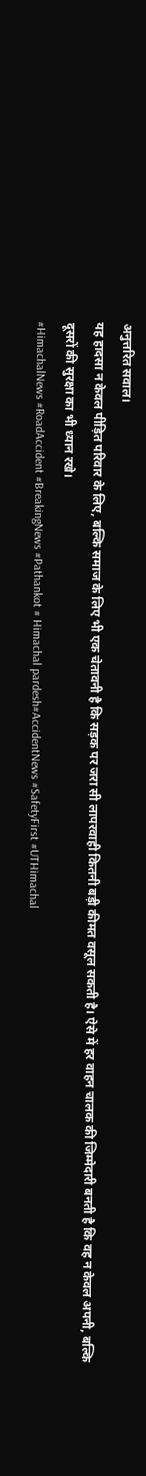अनुत्तरित सवाल।
यह हादसा न केवल पीड़ित परिवार के लिए, बल्कि समाज के लिए भी एक चेतावनी है कि सड़क पर जरा सी लापरवाही कितनी बड़ी कीमत वसूल सकती है। ऐसे में हर वाहन चालक की जिम्मेदारी बनती है कि वह न केवल अपनी, बल्कि दूसरों की सुरक्षा का भी ध्यान रखे।
#HimachalNews #RoadAccident #BreakingNews #Pathankot # Himachal pardesh#AccidentNews #SafetyFirst #UTHimachal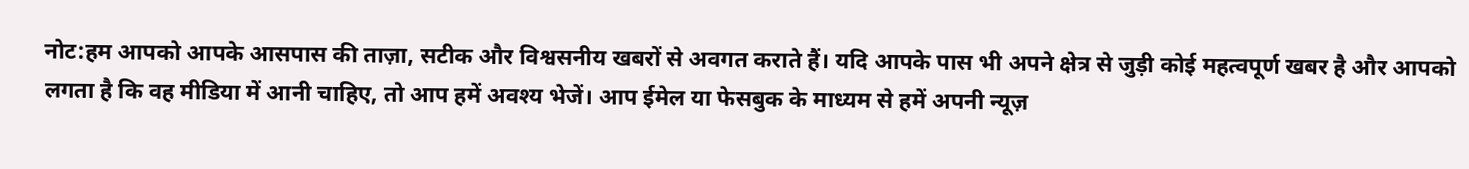नोट:हम आपको आपके आसपास की ताज़ा, सटीक और विश्वसनीय खबरों से अवगत कराते हैं। यदि आपके पास भी अपने क्षेत्र से जुड़ी कोई महत्वपूर्ण खबर है और आपको लगता है कि वह मीडिया में आनी चाहिए, तो आप हमें अवश्य भेजें। आप ईमेल या फेसबुक के माध्यम से हमें अपनी न्यूज़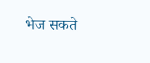भेज सकते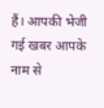हैं। आपकी भेजी गई खबर आपके नाम से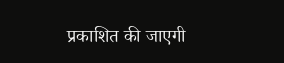प्रकाशित की जाएगी